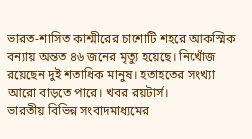ভারত-শাসিত কাশ্মীরের চাশোটি শহরে আকস্মিক বন্যায় অন্তত ৪৬ জনের মৃত্যু হয়েছে। নিখোঁজ রয়েছেন দুই শতাধিক মানুষ। হতাহতের সংখ্যা আরো বাড়তে পারে। খবর রয়টার্স।
ভারতীয় বিভিন্ন সংবাদমাধ্যমের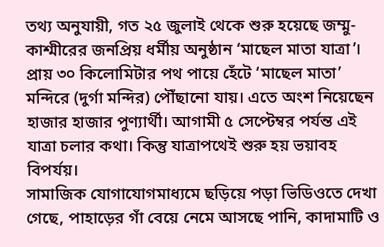তথ্য অনুযায়ী, গত ২৫ জুলাই থেকে শুরু হয়েছে জম্মু-কাশ্মীরের জনপ্রিয় ধর্মীয় অনুষ্ঠান ‘মাছেল মাতা যাত্রা’। প্রায় ৩০ কিলোমিটার পথ পায়ে হেঁটে ‘মাছেল মাতা’ মন্দিরে (দুর্গা মন্দির) পৌঁছানো যায়। এতে অংশ নিয়েছেন হাজার হাজার পুণ্যার্থী। আগামী ৫ সেপ্টেম্বর পর্যন্ত এই যাত্রা চলার কথা। কিন্তু যাত্রাপথেই শুরু হয় ভয়াবহ বিপর্যয়।
সামাজিক যোগাযোগমাধ্যমে ছড়িয়ে পড়া ভিডিওতে দেখা গেছে, পাহাড়ের গাঁ বেয়ে নেমে আসছে পানি, কাদামাটি ও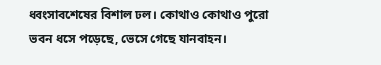ধ্বংসাবশেষের বিশাল ঢল। কোথাও কোথাও পুরো ভবন ধসে পড়েছে, ভেসে গেছে যানবাহন।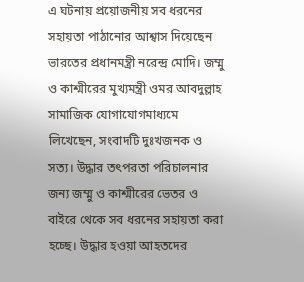এ ঘটনায় প্রয়োজনীয় সব ধরনের সহায়তা পাঠানোর আশ্বাস দিয়েছেন ভারতের প্রধানমন্ত্রী নরেন্দ্র মোদি। জম্মু ও কাশ্মীরের মুখ্যমন্ত্রী ওমর আবদুল্লাহ সামাজিক যোগাযোগমাধ্যমে লিখেছেন, সংবাদটি দুঃখজনক ও সত্য। উদ্ধার তৎপরতা পরিচালনার জন্য জম্মু ও কাশ্মীরের ভেতর ও বাইরে থেকে সব ধরনের সহায়তা করা হচ্ছে। উদ্ধার হওয়া আহতদের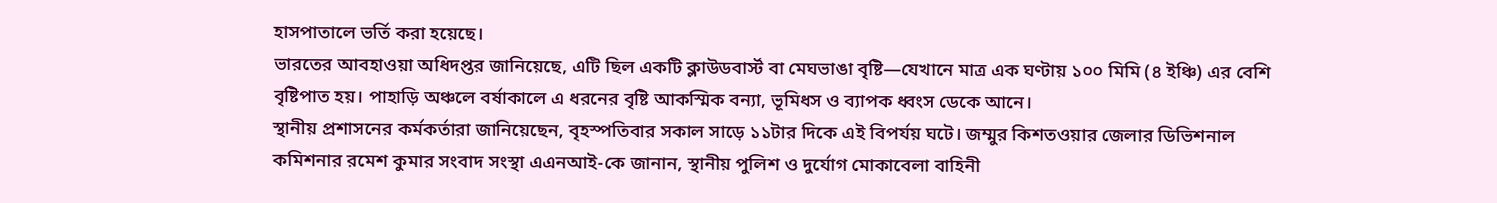হাসপাতালে ভর্তি করা হয়েছে।
ভারতের আবহাওয়া অধিদপ্তর জানিয়েছে, এটি ছিল একটি ক্লাউডবার্স্ট বা মেঘভাঙা বৃষ্টি—যেখানে মাত্র এক ঘণ্টায় ১০০ মিমি (৪ ইঞ্চি) এর বেশি বৃষ্টিপাত হয়। পাহাড়ি অঞ্চলে বর্ষাকালে এ ধরনের বৃষ্টি আকস্মিক বন্যা, ভূমিধস ও ব্যাপক ধ্বংস ডেকে আনে।
স্থানীয় প্রশাসনের কর্মকর্তারা জানিয়েছেন, বৃহস্পতিবার সকাল সাড়ে ১১টার দিকে এই বিপর্যয় ঘটে। জম্মুর কিশতওয়ার জেলার ডিভিশনাল কমিশনার রমেশ কুমার সংবাদ সংস্থা এএনআই-কে জানান, স্থানীয় পুলিশ ও দুর্যোগ মোকাবেলা বাহিনী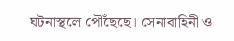ঘটনাস্থলে পৌঁছেছে। সেনাবাহিনী ও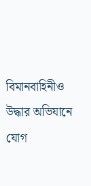বিমানবাহিনীও উদ্ধার অভিযানে যোগ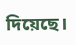দিয়েছে।